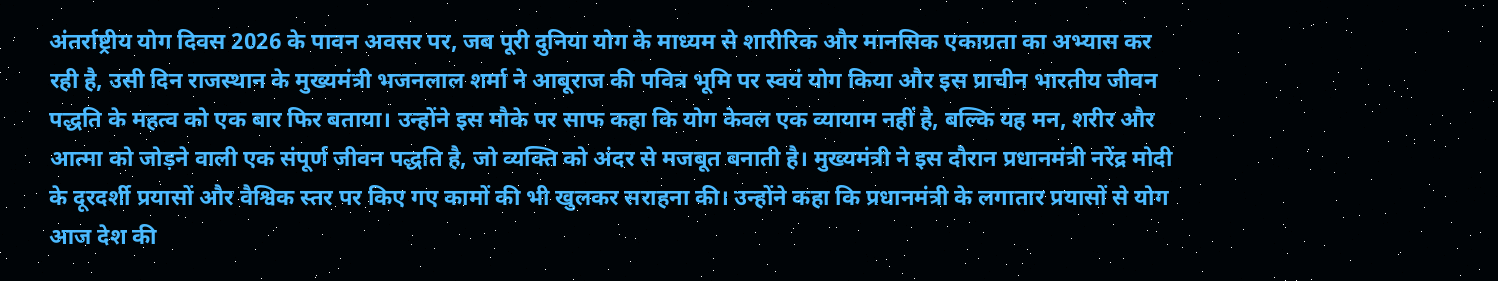अंतर्राष्ट्रीय योग दिवस 2026 के पावन अवसर पर, जब पूरी दुनिया योग के माध्यम से शारीरिक और मानसिक एकाग्रता का अभ्यास कर रही है, उसी दिन राजस्थान के मुख्यमंत्री भजनलाल शर्मा ने आबूराज की पवित्र भूमि पर स्वयं योग किया और इस प्राचीन भारतीय जीवन पद्धति के महत्व को एक बार फिर बताया। उन्होंने इस मौके पर साफ कहा कि योग केवल एक व्यायाम नहीं है, बल्कि यह मन, शरीर और आत्मा को जोड़ने वाली एक संपूर्ण जीवन पद्धति है, जो व्यक्ति को अंदर से मजबूत बनाती है। मुख्यमंत्री ने इस दौरान प्रधानमंत्री नरेंद्र मोदी के दूरदर्शी प्रयासों और वैश्विक स्तर पर किए गए कामों की भी खुलकर सराहना की। उन्होंने कहा कि प्रधानमंत्री के लगातार प्रयासों से योग आज देश की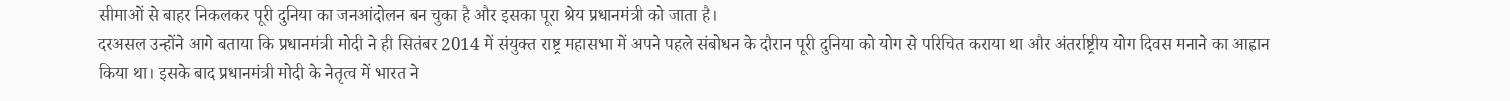सीमाओं से बाहर निकलकर पूरी दुनिया का जनआंदोलन बन चुका है और इसका पूरा श्रेय प्रधानमंत्री को जाता है।
दरअसल उन्होंने आगे बताया कि प्रधानमंत्री मोदी ने ही सितंबर 2014 में संयुक्त राष्ट्र महासभा में अपने पहले संबोधन के दौरान पूरी दुनिया को योग से परिचित कराया था और अंतर्राष्ट्रीय योग दिवस मनाने का आह्वान किया था। इसके बाद प्रधानमंत्री मोदी के नेतृत्व में भारत ने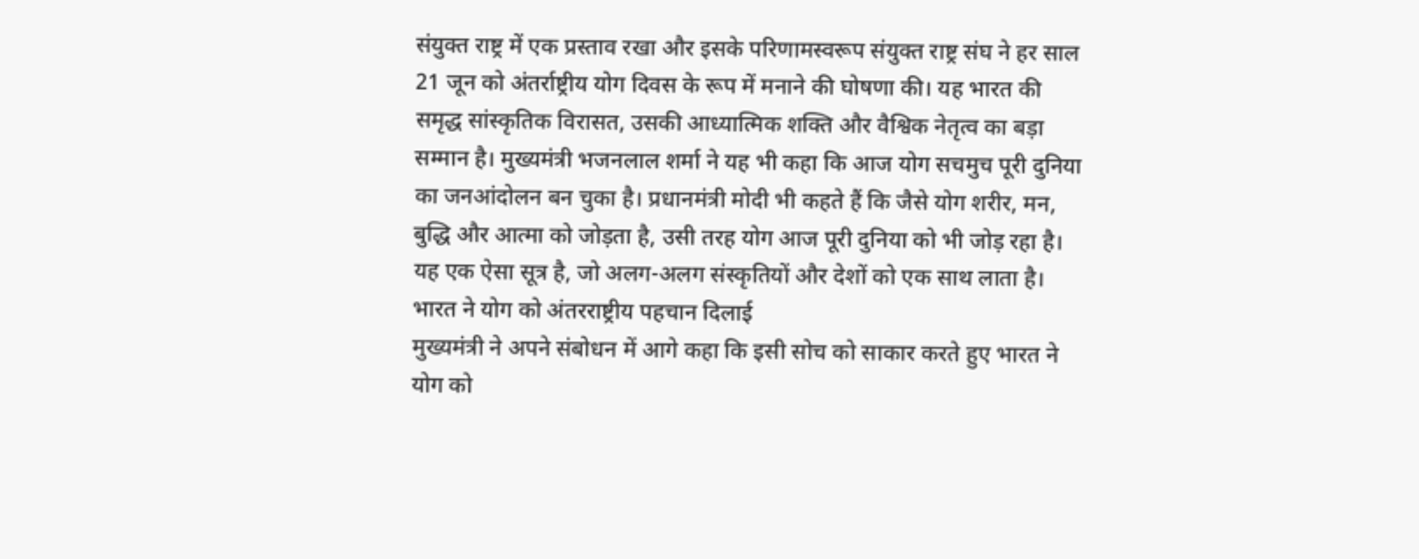संयुक्त राष्ट्र में एक प्रस्ताव रखा और इसके परिणामस्वरूप संयुक्त राष्ट्र संघ ने हर साल 21 जून को अंतर्राष्ट्रीय योग दिवस के रूप में मनाने की घोषणा की। यह भारत की समृद्ध सांस्कृतिक विरासत, उसकी आध्यात्मिक शक्ति और वैश्विक नेतृत्व का बड़ा सम्मान है। मुख्यमंत्री भजनलाल शर्मा ने यह भी कहा कि आज योग सचमुच पूरी दुनिया का जनआंदोलन बन चुका है। प्रधानमंत्री मोदी भी कहते हैं कि जैसे योग शरीर, मन, बुद्धि और आत्मा को जोड़ता है, उसी तरह योग आज पूरी दुनिया को भी जोड़ रहा है। यह एक ऐसा सूत्र है, जो अलग-अलग संस्कृतियों और देशों को एक साथ लाता है।
भारत ने योग को अंतरराष्ट्रीय पहचान दिलाई
मुख्यमंत्री ने अपने संबोधन में आगे कहा कि इसी सोच को साकार करते हुए भारत ने योग को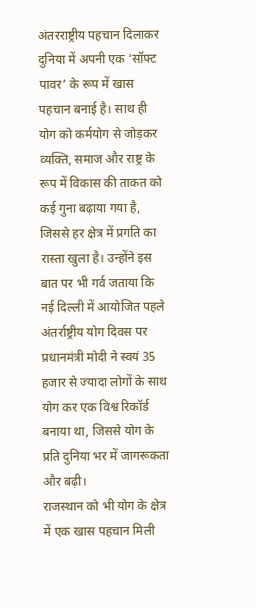अंतरराष्ट्रीय पहचान दिलाकर दुनिया में अपनी एक ‘सॉफ्ट पावर’ के रूप में खास पहचान बनाई है। साथ ही योग को कर्मयोग से जोड़कर व्यक्ति, समाज और राष्ट्र के रूप में विकास की ताकत को कई गुना बढ़ाया गया है, जिससे हर क्षेत्र में प्रगति का रास्ता खुला है। उन्होंने इस बात पर भी गर्व जताया कि नई दिल्ली में आयोजित पहले अंतर्राष्ट्रीय योग दिवस पर प्रधानमंत्री मोदी ने स्वयं 35 हजार से ज्यादा लोगों के साथ योग कर एक विश्व रिकॉर्ड बनाया था, जिससे योग के प्रति दुनिया भर में जागरूकता और बढ़ी।
राजस्थान को भी योग के क्षेत्र में एक खास पहचान मिली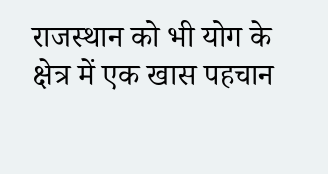राजस्थान को भी योग के क्षेत्र में एक खास पहचान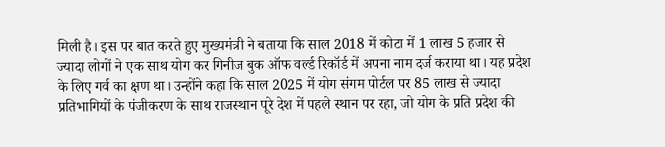मिली है। इस पर बात करते हुए मुख्यमंत्री ने बताया कि साल 2018 में कोटा में 1 लाख 5 हजार से ज्यादा लोगों ने एक साथ योग कर गिनीज बुक ऑफ वर्ल्ड रिकॉर्ड में अपना नाम दर्ज कराया था। यह प्रदेश के लिए गर्व का क्षण था। उन्होंने कहा कि साल 2025 में योग संगम पोर्टल पर 85 लाख से ज्यादा प्रतिभागियों के पंजीकरण के साथ राजस्थान पूरे देश में पहले स्थान पर रहा, जो योग के प्रति प्रदेश की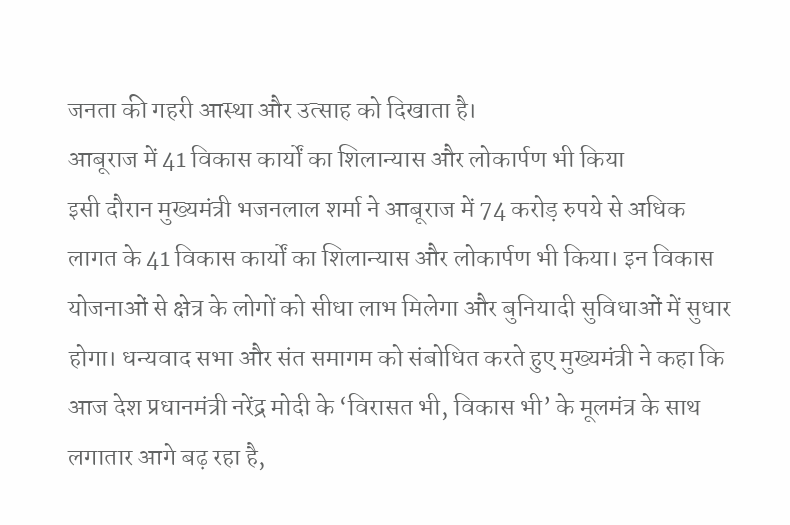जनता की गहरी आस्था और उत्साह को दिखाता है।
आबूराज में 41 विकास कार्यों का शिलान्यास और लोकार्पण भी किया
इसी दौरान मुख्यमंत्री भजनलाल शर्मा ने आबूराज में 74 करोड़ रुपये से अधिक लागत के 41 विकास कार्यों का शिलान्यास और लोकार्पण भी किया। इन विकास योजनाओं से क्षेत्र के लोगों को सीधा लाभ मिलेगा और बुनियादी सुविधाओं में सुधार होगा। धन्यवाद सभा और संत समागम को संबोधित करते हुए मुख्यमंत्री ने कहा कि आज देश प्रधानमंत्री नरेंद्र मोदी के ‘विरासत भी, विकास भी’ के मूलमंत्र के साथ लगातार आगे बढ़ रहा है,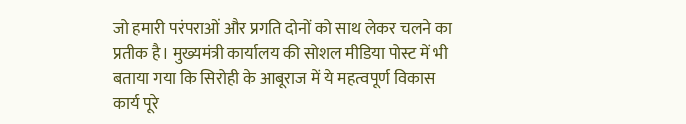जो हमारी परंपराओं और प्रगति दोनों को साथ लेकर चलने का प्रतीक है। मुख्यमंत्री कार्यालय की सोशल मीडिया पोस्ट में भी बताया गया कि सिरोही के आबूराज में ये महत्वपूर्ण विकास कार्य पूरे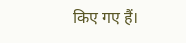किए गए हैं।